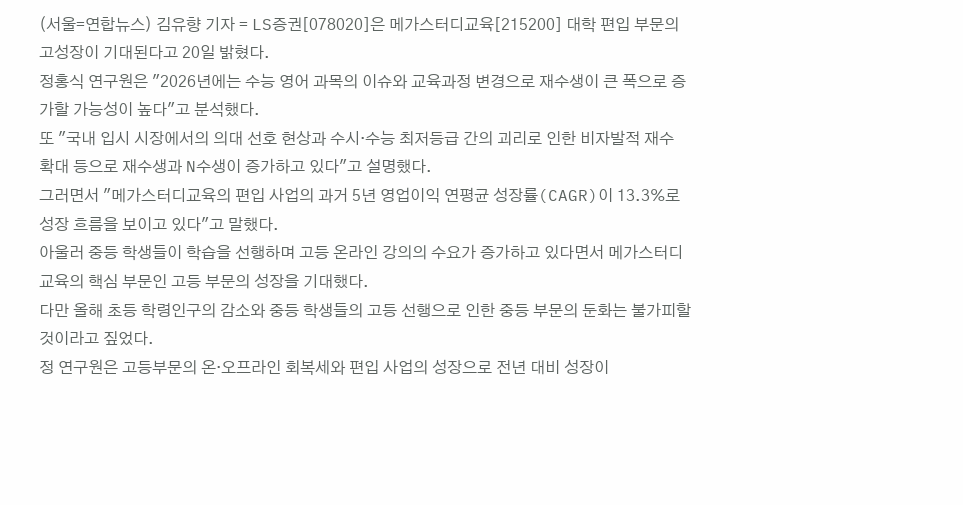(서울=연합뉴스) 김유향 기자 = LS증권[078020]은 메가스터디교육[215200] 대학 편입 부문의 고성장이 기대된다고 20일 밝혔다.
정홍식 연구원은 "2026년에는 수능 영어 과목의 이슈와 교육과정 변경으로 재수생이 큰 폭으로 증가할 가능성이 높다"고 분석했다.
또 "국내 입시 시장에서의 의대 선호 현상과 수시·수능 최저등급 간의 괴리로 인한 비자발적 재수 확대 등으로 재수생과 N수생이 증가하고 있다"고 설명했다.
그러면서 "메가스터디교육의 편입 사업의 과거 5년 영업이익 연평균 성장률(CAGR)이 13.3%로 성장 흐름을 보이고 있다"고 말했다.
아울러 중등 학생들이 학습을 선행하며 고등 온라인 강의의 수요가 증가하고 있다면서 메가스터디교육의 핵심 부문인 고등 부문의 성장을 기대했다.
다만 올해 초등 학령인구의 감소와 중등 학생들의 고등 선행으로 인한 중등 부문의 둔화는 불가피할 것이라고 짚었다.
정 연구원은 고등부문의 온·오프라인 회복세와 편입 사업의 성장으로 전년 대비 성장이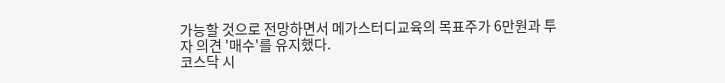가능할 것으로 전망하면서 메가스터디교육의 목표주가 6만원과 투자 의견 '매수'를 유지했다.
코스닥 시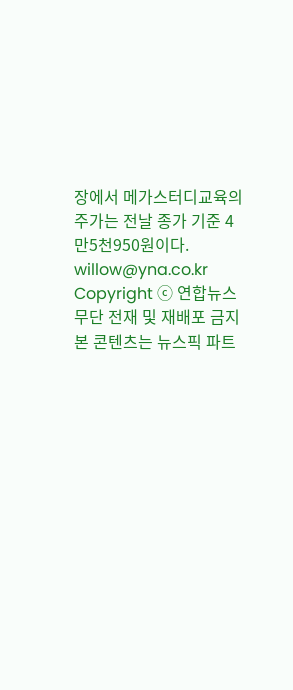장에서 메가스터디교육의 주가는 전날 종가 기준 4만5천950원이다.
willow@yna.co.kr
Copyright ⓒ 연합뉴스 무단 전재 및 재배포 금지
본 콘텐츠는 뉴스픽 파트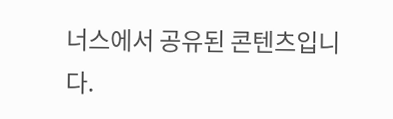너스에서 공유된 콘텐츠입니다.